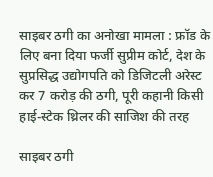साइबर ठगी का अनोखा मामला : फ्रॉड के लिए बना दिया फर्जी सुप्रीम कोर्ट, देश के सुप्रसिद्ध उद्योगपति को डिजिटली अरेस्ट कर 7 करोड़ की ठगी, पूरी कहानी किसी हाई-स्टेक थ्रिलर की साजिश की तरह

साइबर ठगी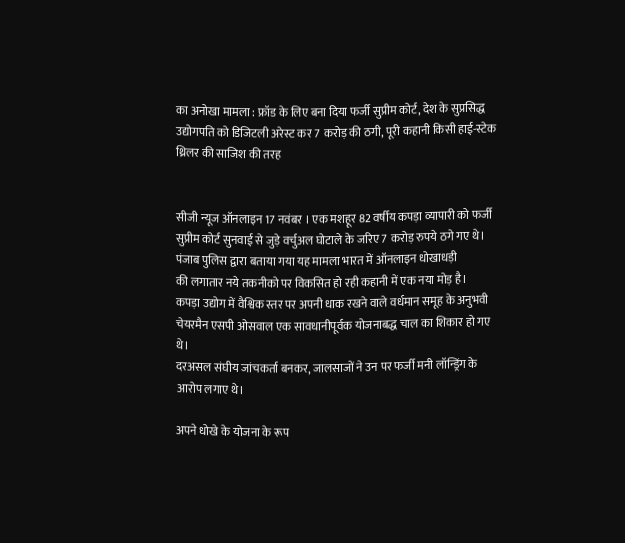का अनोखा मामला : फ्रॉड के लिए बना दिया फर्जी सुप्रीम कोर्ट, देश के सुप्रसिद्ध उद्योगपति को डिजिटली अरेस्ट कर 7 करोड़ की ठगी, पूरी कहानी किसी हाई-स्टेक थ्रिलर की साजिश की तरह


सीजी न्यूज ऑनलाइन 17 नवंबर । एक मशहूर 82 वर्षीय कपड़ा व्यापारी को फर्जी सुप्रीम कोर्ट सुनवाई से जुड़े वर्चुअल घोटाले के जरिए 7 करोड़ रुपये ठगे गए थे। पंजाब पुलिस द्वारा बताया गया यह मामला भारत में ऑनलाइन धोखाधड़ी
की लगातार नये तकनीको पर विकसित हो रही कहानी में एक नया मोड़ है।
कपड़ा उद्योग में वैश्विक स्तर पर अपनी धाक रखने वाले वर्धमान समूह के अनुभवी चेयरमैन एसपी ओसवाल एक सावधानीपूर्वक योजनाबद्ध चाल का शिकार हो गए थे।
दरअसल संघीय जांचकर्ता बनकर, जालसाजों ने उन पर फर्जी मनी लॉन्ड्रिंग के आरोप लगाए थे।

अपने धोखे के योजना के रूप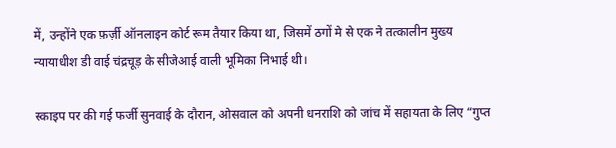में, उन्होंने एक फ़र्ज़ी ऑनलाइन कोर्ट रूम तैयार किया था, जिसमें ठगों मे से एक ने तत्कालीन मुख्य न्यायाधीश डी वाई चंद्रचूड़ के सीजेआई वाली भूमिका निभाई थी।

स्काइप पर की गई फर्जी सुनवाई के दौरान, ओसवाल को अपनी धनराशि को जांच में सहायता के लिए “गुप्त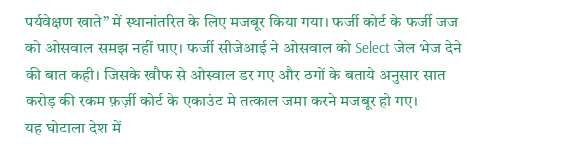पर्यवेक्षण खाते” में स्थानांतरित के लिए मजबूर किया गया। फर्जी कोर्ट के फर्जी जज को ओसवाल समझ नहीं पाए। फर्जी सीजेआई ने ओसवाल को Select जेल भेज देने की बात कही। जिसके खौफ से ओस्वाल डर गए और ठगों के बताये अनुसार सात करोड़ की रकम फ़र्ज़ी कोर्ट के एकाउंट मे तत्काल जमा करने मजबूर हो गए।
यह घोटाला देश में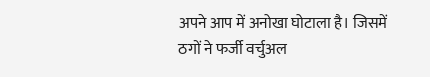अपने आप में अनोखा घोटाला है। जिसमें ठगों ने फर्जी वर्चुअल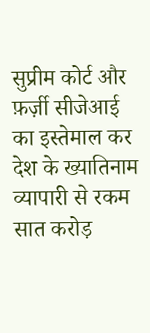सुप्रीम कोर्ट और फ़र्ज़ी सीजेआई का इस्तेमाल कर देश के ख्यातिनाम व्यापारी से रकम सात करोड़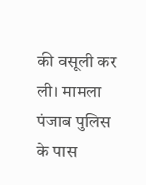की वसूली कर ली। मामला पंजाब पुलिस के पास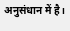अनुसंधान में है।